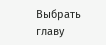Выбрать главу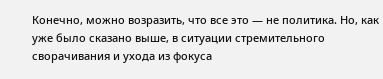Конечно, можно возразить, что все это — не политика. Но, как уже было сказано выше, в ситуации стремительного сворачивания и ухода из фокуса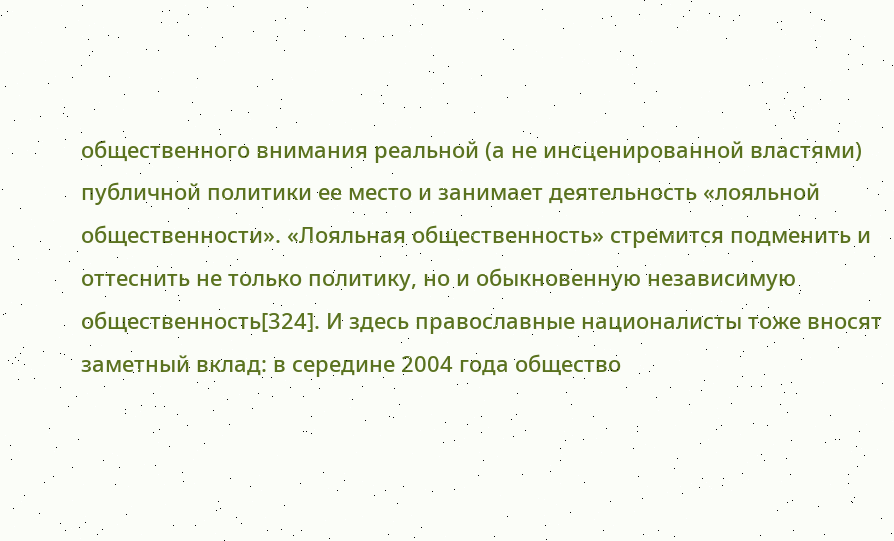общественного внимания реальной (а не инсценированной властями) публичной политики ее место и занимает деятельность «лояльной общественности». «Лояльная общественность» стремится подменить и оттеснить не только политику, но и обыкновенную независимую общественность[324]. И здесь православные националисты тоже вносят заметный вклад: в середине 2004 года общество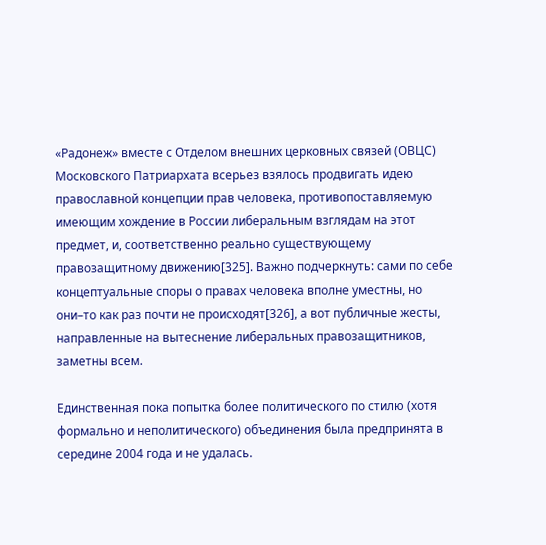«Радонеж» вместе с Отделом внешних церковных связей (ОВЦС) Московского Патриархата всерьез взялось продвигать идею православной концепции прав человека, противопоставляемую имеющим хождение в России либеральным взглядам на этот предмет, и, соответственно реально существующему правозащитному движению[325]. Важно подчеркнуть: сами по себе концептуальные споры о правах человека вполне уместны, но они–то как раз почти не происходят[326], а вот публичные жесты, направленные на вытеснение либеральных правозащитников, заметны всем.

Единственная пока попытка более политического по стилю (хотя формально и неполитического) объединения была предпринята в середине 2004 года и не удалась.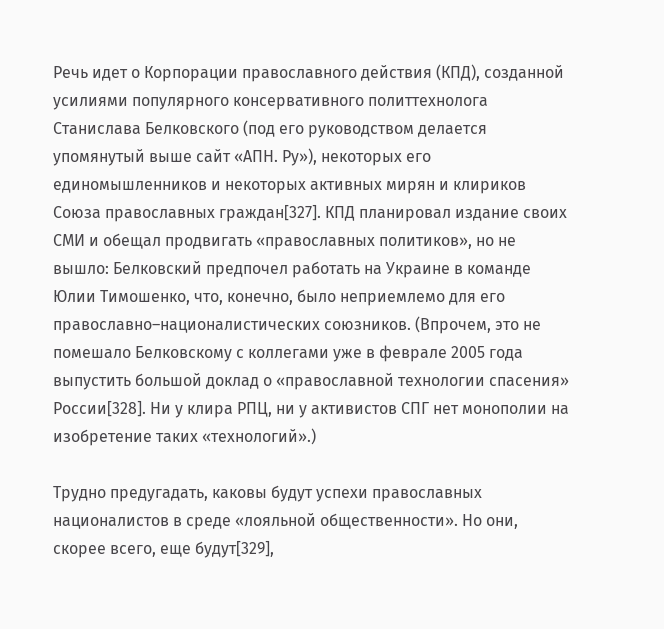Речь идет о Корпорации православного действия (КПД), созданной усилиями популярного консервативного политтехнолога Станислава Белковского (под его руководством делается упомянутый выше сайт «АПН. Ру»), некоторых его единомышленников и некоторых активных мирян и клириков Союза православных граждан[327]. КПД планировал издание своих СМИ и обещал продвигать «православных политиков», но не вышло: Белковский предпочел работать на Украине в команде Юлии Тимошенко, что, конечно, было неприемлемо для его православно–националистических союзников. (Впрочем, это не помешало Белковскому с коллегами уже в феврале 2005 года выпустить большой доклад о «православной технологии спасения» России[328]. Ни у клира РПЦ, ни у активистов СПГ нет монополии на изобретение таких «технологий».)

Трудно предугадать, каковы будут успехи православных националистов в среде «лояльной общественности». Но они, скорее всего, еще будут[329],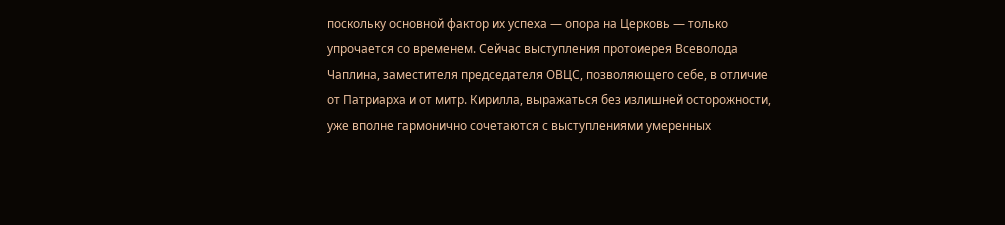поскольку основной фактор их успеха — опора на Церковь — только упрочается со временем. Сейчас выступления протоиерея Всеволода Чаплина, заместителя председателя ОВЦС, позволяющего себе, в отличие от Патриарха и от митр. Кирилла, выражаться без излишней осторожности, уже вполне гармонично сочетаются с выступлениями умеренных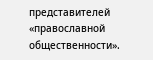представителей «православной общественности».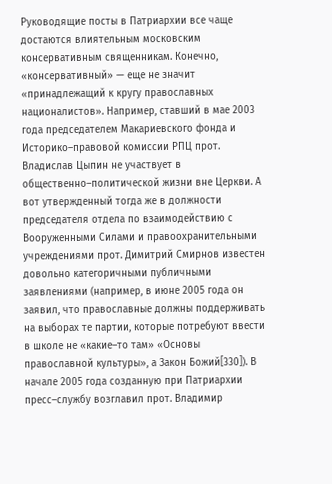Руководящие посты в Патриархии все чаще достаются влиятельным московским консервативным священникам. Конечно, «консервативный» — еще не значит «принадлежащий к кругу православных националистов». Например, ставший в мае 2003 года председателем Макариевского фонда и Историко–правовой комиссии РПЦ прот. Владислав Цыпин не участвует в общественно–политической жизни вне Церкви. А вот утвержденный тогда же в должности председателя отдела по взаимодействию с Вооруженными Силами и правоохранительными учреждениями прот. Димитрий Смирнов известен довольно категоричными публичными заявлениями (например, в июне 2005 года он заявил, что православные должны поддерживать на выборах те партии, которые потребуют ввести в школе не «какие–то там» «Основы православной культуры», а Закон Божий[330]). В начале 2005 года созданную при Патриархии пресс–службу возглавил прот. Владимир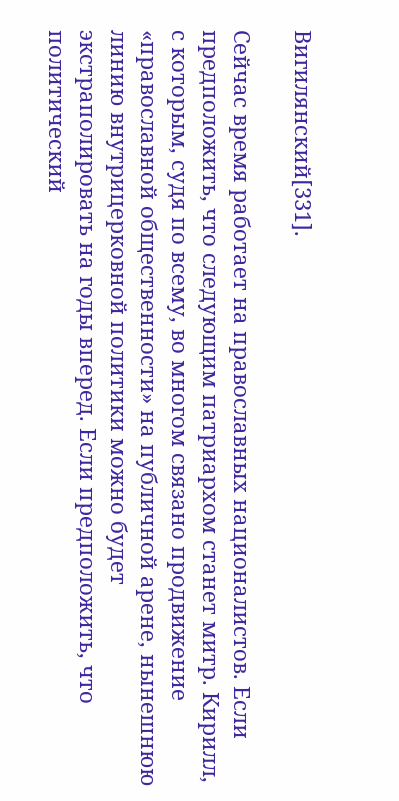Вигилянский[331].

Сейчас время работает на православных националистов. Если предположить, что следующим патриархом станет митр. Кирилл, с которым, судя по всему, во многом связано продвижение «православной общественности» на публичной арене, нынешнюю линию внутрицерковной политики можно будет экстраполировать на годы вперед. Если предположить, что политический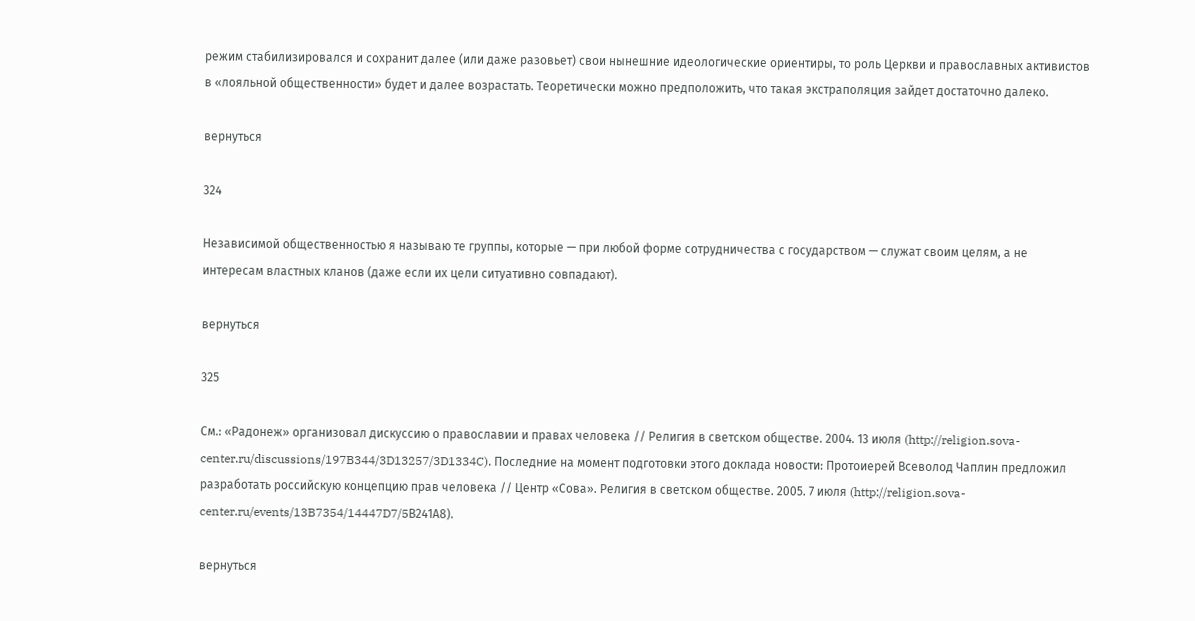режим стабилизировался и сохранит далее (или даже разовьет) свои нынешние идеологические ориентиры, то роль Церкви и православных активистов в «лояльной общественности» будет и далее возрастать. Теоретически можно предположить, что такая экстраполяция зайдет достаточно далеко.

вернуться

324

Независимой общественностью я называю те группы, которые — при любой форме сотрудничества с государством — служат своим целям, а не интересам властных кланов (даже если их цели ситуативно совпадают).

вернуться

325

См.: «Радонеж» организовал дискуссию о православии и правах человека // Религия в светском обществе. 2004. 13 июля (http://religion.sova-center.ru/discussions/197B344/3D13257/3D1334C). Последние на момент подготовки этого доклада новости: Протоиерей Всеволод Чаплин предложил разработать российскую концепцию прав человека // Центр «Сова». Религия в светском обществе. 2005. 7 июля (http://religion.sova-center.ru/events/13B7354/14447D7/5В241А8).

вернуться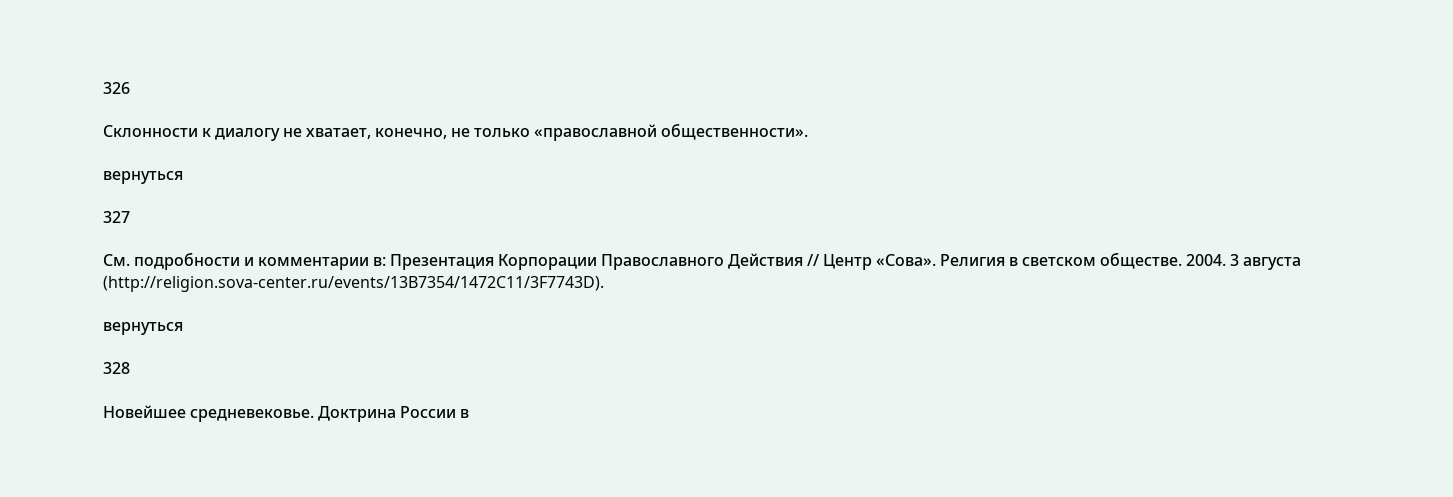326

Склонности к диалогу не хватает, конечно, не только «православной общественности».

вернуться

327

См. подробности и комментарии в: Презентация Корпорации Православного Действия // Центр «Сова». Религия в светском обществе. 2004. 3 августа (http://religion.sova-center.ru/events/13B7354/1472C11/3F7743D).

вернуться

328

Новейшее средневековье. Доктрина России в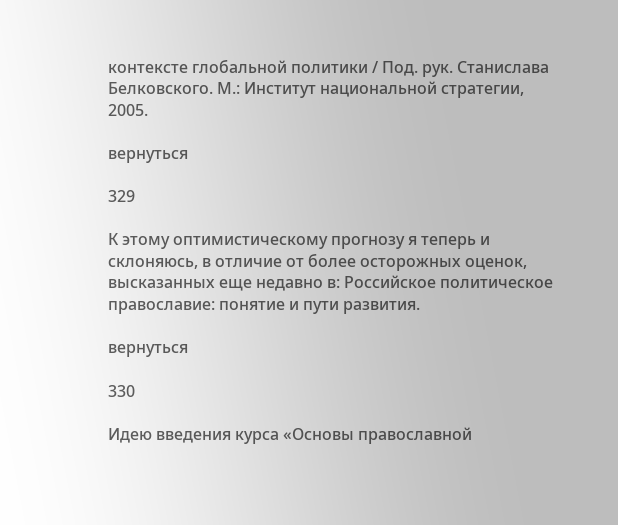контексте глобальной политики / Под. рук. Станислава Белковского. М.: Институт национальной стратегии, 2005.

вернуться

329

К этому оптимистическому прогнозу я теперь и склоняюсь, в отличие от более осторожных оценок, высказанных еще недавно в: Российское политическое православие: понятие и пути развития.

вернуться

330

Идею введения курса «Основы православной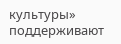культуры» поддерживают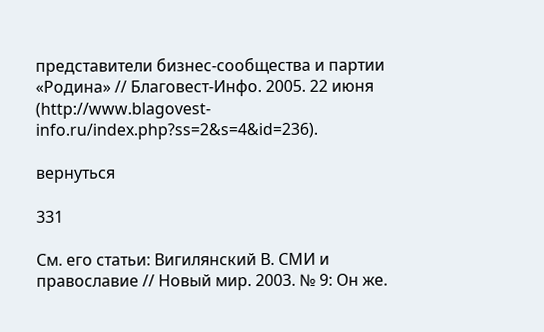представители бизнес-сообщества и партии «Родина» // Благовест-Инфо. 2005. 22 июня (http://www.blagovest-info.ru/index.php?ss=2&s=4&id=236).

вернуться

331

См. его статьи: Вигилянский В. СМИ и православие // Новый мир. 2003. № 9: Он же.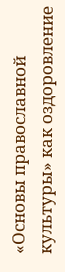«Основы православной культуры» как оздоровление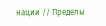нации // Пределы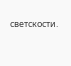светскости.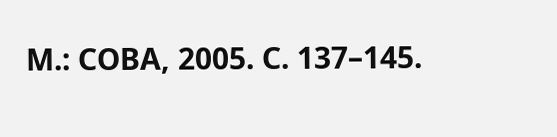М.: СОВА, 2005. С. 137–145.